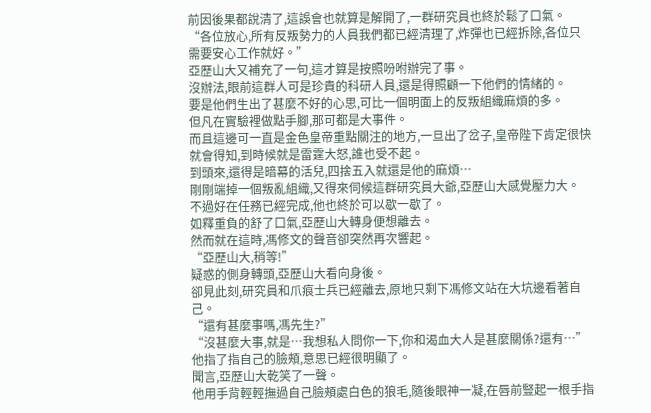前因後果都說清了,這誤會也就算是解開了,一群研究員也終於鬆了口氣。
“各位放心,所有反叛勢力的人員我們都已經清理了,炸彈也已經拆除,各位只需要安心工作就好。”
亞歷山大又補充了一句,這才算是按照吩咐辦完了事。
沒辦法,眼前這群人可是珍貴的科研人員,還是得照顧一下他們的情緒的。
要是他們生出了甚麼不好的心思,可比一個明面上的反叛組織麻煩的多。
但凡在實驗裡做點手腳,那可都是大事件。
而且這邊可一直是金色皇帝重點關注的地方,一旦出了岔子,皇帝陛下肯定很快就會得知,到時候就是雷霆大怒,誰也受不起。
到頭來,還得是暗幕的活兒,四捨五入就還是他的麻煩…
剛剛端掉一個叛亂組織,又得來伺候這群研究員大爺,亞歷山大感覺壓力大。
不過好在任務已經完成,他也終於可以歇一歇了。
如釋重負的舒了口氣,亞歷山大轉身便想離去。
然而就在這時,馮修文的聲音卻突然再次響起。
“亞歷山大,稍等!”
疑惑的側身轉頭,亞歷山大看向身後。
卻見此刻,研究員和爪痕士兵已經離去,原地只剩下馮修文站在大坑邊看著自己。
“還有甚麼事嗎,馮先生?”
“沒甚麼大事,就是…我想私人問你一下,你和渴血大人是甚麼關係?還有…”
他指了指自己的臉頰,意思已經很明顯了。
聞言,亞歷山大乾笑了一聲。
他用手背輕輕撫過自己臉頰處白色的狼毛,隨後眼神一凝,在唇前豎起一根手指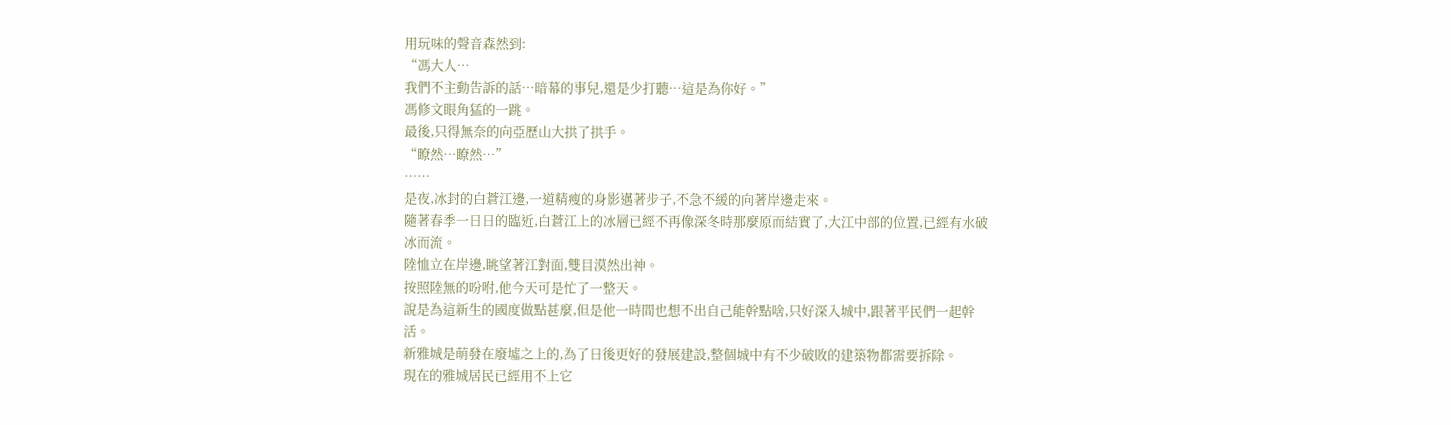用玩味的聲音森然到:
“馮大人…
我們不主動告訴的話…暗幕的事兒,還是少打聽…這是為你好。”
馮修文眼角猛的一跳。
最後,只得無奈的向亞歷山大拱了拱手。
“瞭然…瞭然…”
……
是夜,冰封的白蒼江邊,一道精瘦的身影邁著步子,不急不緩的向著岸邊走來。
隨著春季一日日的臨近,白蒼江上的冰層已經不再像深冬時那麼原而結實了,大江中部的位置,已經有水破冰而流。
陸恤立在岸邊,眺望著江對面,雙目漠然出神。
按照陸無的吩咐,他今天可是忙了一整天。
說是為這新生的國度做點甚麼,但是他一時間也想不出自己能幹點啥,只好深入城中,跟著平民們一起幹活。
新雅城是萌發在廢墟之上的,為了日後更好的發展建設,整個城中有不少破敗的建築物都需要拆除。
現在的雅城居民已經用不上它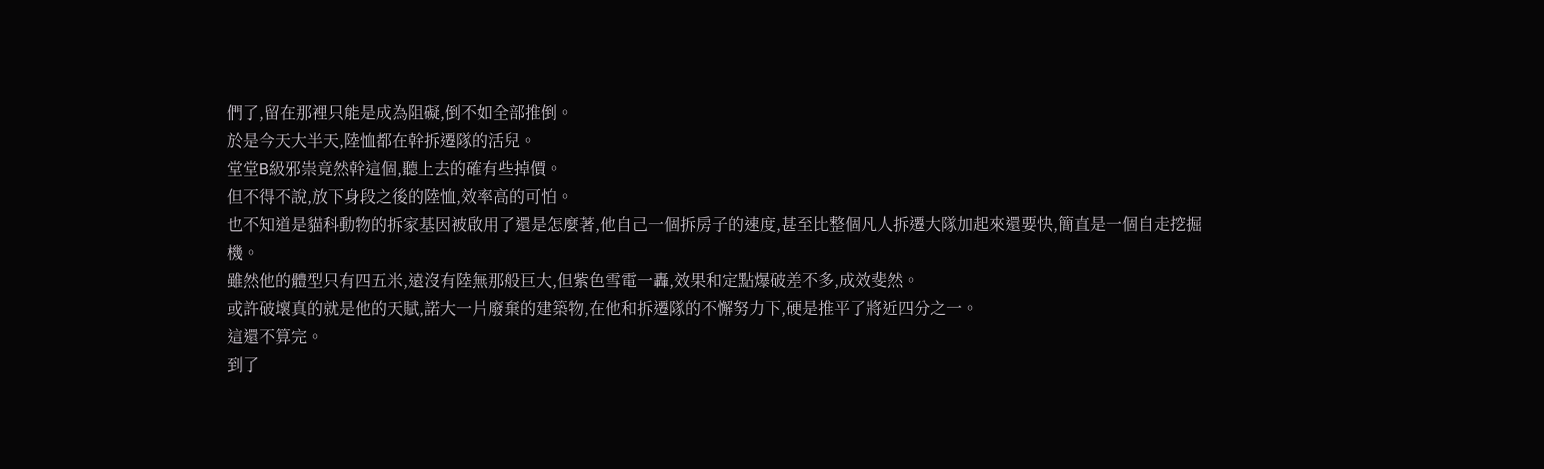們了,留在那裡只能是成為阻礙,倒不如全部推倒。
於是今天大半天,陸恤都在幹拆遷隊的活兒。
堂堂B級邪祟竟然幹這個,聽上去的確有些掉價。
但不得不說,放下身段之後的陸恤,效率高的可怕。
也不知道是貓科動物的拆家基因被啟用了還是怎麼著,他自己一個拆房子的速度,甚至比整個凡人拆遷大隊加起來還要快,簡直是一個自走挖掘機。
雖然他的體型只有四五米,遠沒有陸無那般巨大,但紫色雪電一轟,效果和定點爆破差不多,成效斐然。
或許破壞真的就是他的天賦,諾大一片廢棄的建築物,在他和拆遷隊的不懈努力下,硬是推平了將近四分之一。
這還不算完。
到了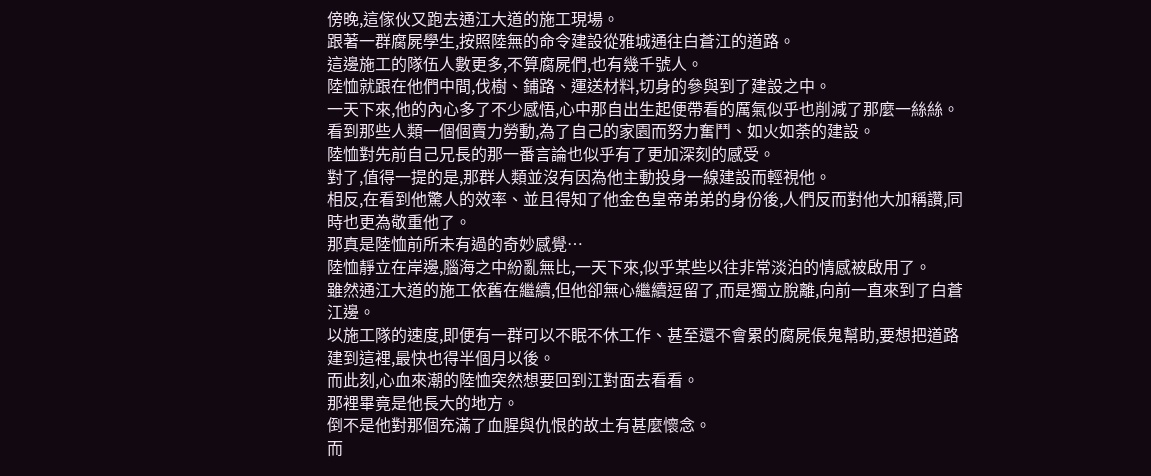傍晚,這傢伙又跑去通江大道的施工現場。
跟著一群腐屍學生,按照陸無的命令建設從雅城通往白蒼江的道路。
這邊施工的隊伍人數更多,不算腐屍們,也有幾千號人。
陸恤就跟在他們中間,伐樹、鋪路、運送材料,切身的參與到了建設之中。
一天下來,他的內心多了不少感悟,心中那自出生起便帶看的厲氣似乎也削減了那麼一絲絲。
看到那些人類一個個賣力勞動,為了自己的家園而努力奮鬥、如火如荼的建設。
陸恤對先前自己兄長的那一番言論也似乎有了更加深刻的感受。
對了,值得一提的是,那群人類並沒有因為他主動投身一線建設而輕視他。
相反,在看到他驚人的效率、並且得知了他金色皇帝弟弟的身份後,人們反而對他大加稱讚,同時也更為敬重他了。
那真是陸恤前所未有過的奇妙感覺…
陸恤靜立在岸邊,腦海之中紛亂無比,一天下來,似乎某些以往非常淡泊的情感被啟用了。
雖然通江大道的施工依舊在繼續,但他卻無心繼續逗留了,而是獨立脫離,向前一直來到了白蒼江邊。
以施工隊的速度,即便有一群可以不眠不休工作、甚至還不會累的腐屍倀鬼幫助,要想把道路建到這裡,最快也得半個月以後。
而此刻,心血來潮的陸恤突然想要回到江對面去看看。
那裡畢竟是他長大的地方。
倒不是他對那個充滿了血腥與仇恨的故土有甚麼懷念。
而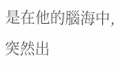是在他的腦海中,突然出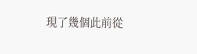現了幾個此前從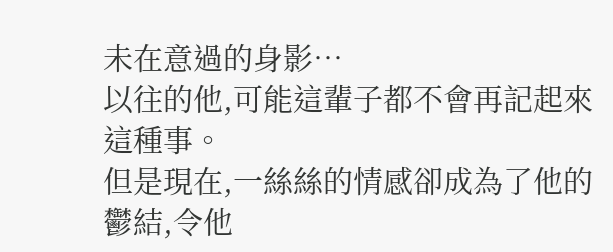未在意過的身影…
以往的他,可能這輩子都不會再記起來這種事。
但是現在,一絲絲的情感卻成為了他的鬱結,令他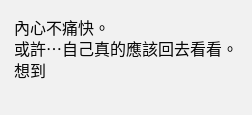內心不痛快。
或許…自己真的應該回去看看。
想到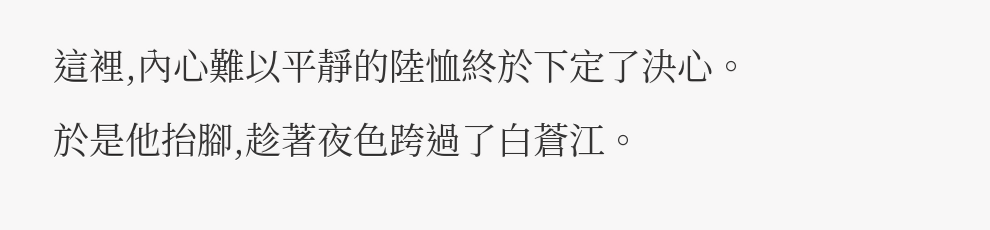這裡,內心難以平靜的陸恤終於下定了決心。
於是他抬腳,趁著夜色跨過了白蒼江。